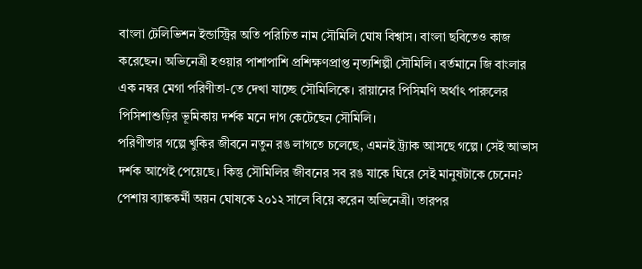বাংলা টেলিভিশন ইন্ডাস্ট্রির অতি পরিচিত নাম সৌমিলি ঘোষ বিশ্বাস। বাংলা ছবিতেও কাজ করেছেন। অভিনেত্রী হওয়ার পাশাপাশি প্রশিক্ষণপ্রাপ্ত নৃত্যশিল্পী সৌমিলি। বর্তমানে জি বাংলার এক নম্বর মেগা পরিণীতা-তে দেখা যাচ্ছে সৌমিলিকে। রায়ানের পিসিমণি অর্থাৎ পারুলের পিসিশাশুড়ির ভূমিকায় দর্শক মনে দাগ কেটেছেন সৌমিলি।
পরিণীতার গল্পে খুকির জীবনে নতুন রঙ লাগতে চলেছে, এমনই ট্র্যাক আসছে গল্পে। সেই আভাস দর্শক আগেই পেয়েছে। কিন্তু সৌমিলির জীবনের সব রঙ যাকে ঘিরে সেই মানুষটাকে চেনেন? পেশায় ব্যাঙ্ককর্মী অয়ন ঘোষকে ২০১২ সালে বিয়ে করেন অভিনেত্রী। তারপর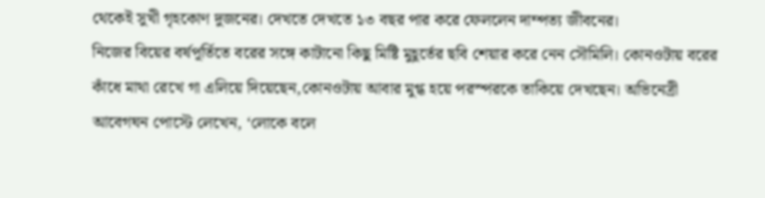থেকেই সুখী গৃহকোণ দুজনের। দেখতে দেখতে ১৩ বছর পার করে ফেললেন দাম্পত্য জীবনের।
নিজের বিয়ের বর্ষপূর্তিতে বরের সঙ্গে কাটানো কিছু মিষ্টি মুহূর্তের ছবি শেয়ার করে নেন সৌমিলি। কোনওটায় বরের কাঁধে মাথা রেখে গা এলিয়ে দিয়েছেন,কোনওটায় আবার মুগ্ধ হয়ে পরস্পরকে তাকিয়ে দেখছেন। অভিনেত্রী আবেগঘন পোস্টে লেখেন, ‘লোকে বলে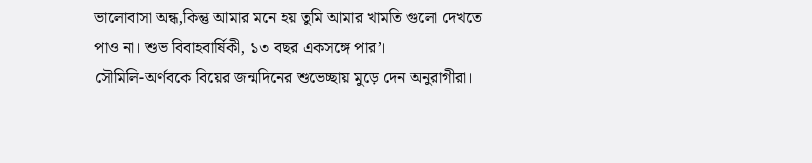ভালোবাসা অন্ধ,কিন্তু আমার মনে হয় তুমি আমার খামতি গুলো দেখতে পাও না। শুভ বিবাহবার্ষিকী, ১৩ বছর একসঙ্গে পার’।
সৌমিলি-অর্ণবকে বিয়ের জন্মদিনের শুভেচ্ছায় মুড়ে দেন অনুরাগীরা।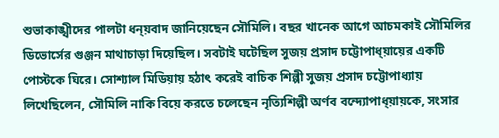শুভাকাঙ্খীদের পালটা ধন্য়বাদ জানিয়েছেন সৌমিলি। বছর খানেক আগে আচমকাই সৌমিলির ডিভোর্সের গুঞ্জন মাথাচাড়া দিয়েছিল। সবটাই ঘটেছিল সুজয় প্রসাদ চট্টোপাধ্য়ায়ের একটি পোস্টকে ঘিরে। সোশ্যাল মিডিয়ায় হঠাৎ করেই বাচিক শিল্পী সুজয় প্রসাদ চট্টোপাধ্যায় লিখেছিলেন, সৌমিলি নাকি বিয়ে করতে চলেছেন নৃত্যিশিল্পী অর্ণব বন্দ্যোপাধ্য়ায়কে, সংসার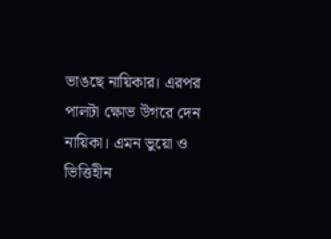ভাঙছে নায়িকার। এরপর পালটা ক্ষোভ উগরে দেন নায়িকা। এমন ভুয়ো ও ভিত্তিহীন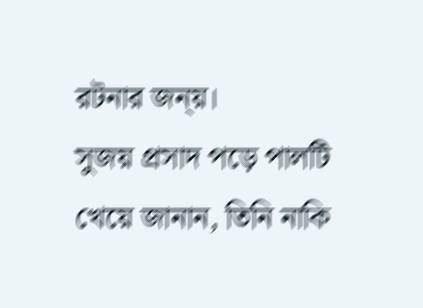রটনার জন্য়।
সুজয় প্রসাদ পড়ে পালটি খেয়ে জানান, তিনি নাকি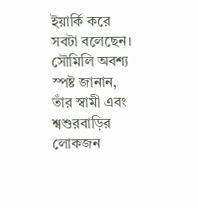ইয়ার্কি করে সবটা বলেছেন। সৌমিলি অবশ্য স্পষ্ট জানান, তাঁর স্বামী এবং শ্বশুরবাড়ির লোকজন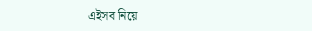এইসব নিয়ে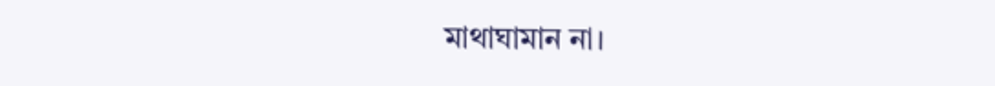মাথাঘামান না।